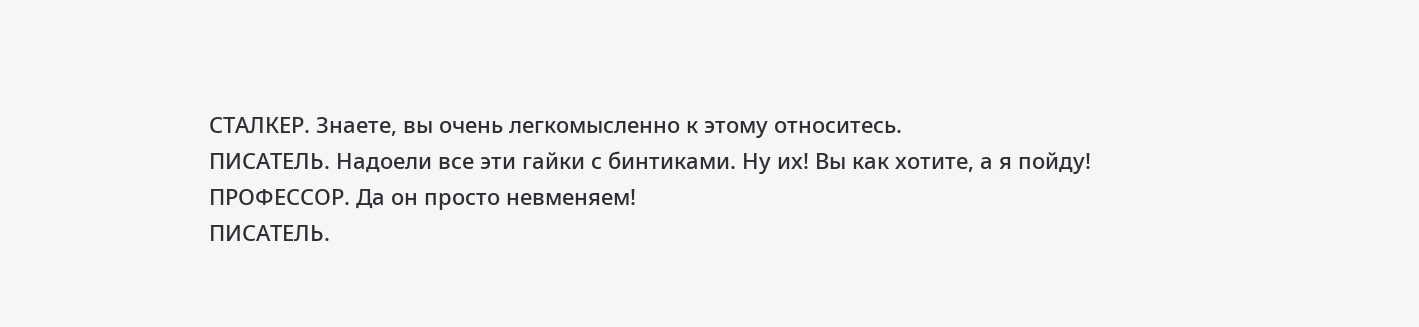СТАЛКЕР. Знаете, вы очень легкомысленно к этому относитесь.
ПИСАТЕЛЬ. Надоели все эти гайки с бинтиками. Ну их! Вы как хотите, а я пойду!
ПРОФЕССОР. Да он просто невменяем!
ПИСАТЕЛЬ.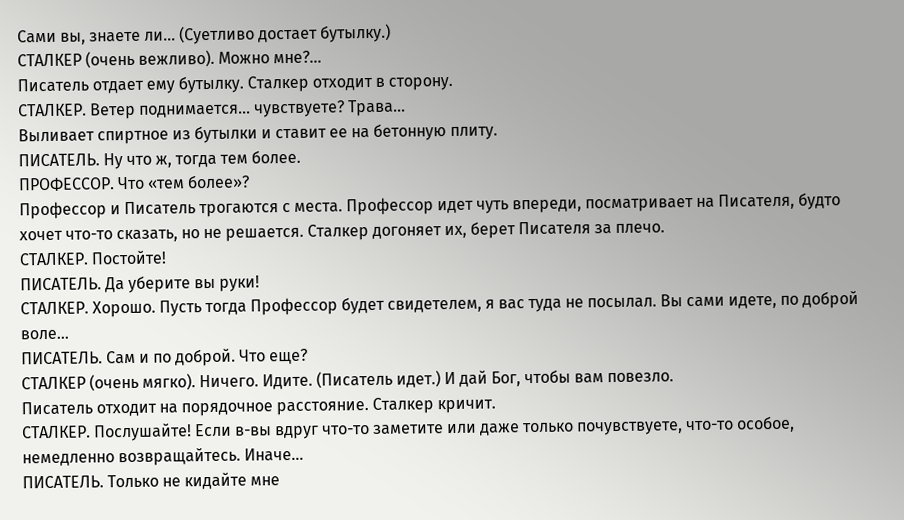Сами вы, знаете ли… (Суетливо достает бутылку.)
СТАЛКЕР (очень вежливо). Можно мне?…
Писатель отдает ему бутылку. Сталкер отходит в сторону.
СТАЛКЕР. Ветер поднимается… чувствуете? Трава…
Выливает спиртное из бутылки и ставит ее на бетонную плиту.
ПИСАТЕЛЬ. Ну что ж, тогда тем более.
ПРОФЕССОР. Что «тем более»?
Профессор и Писатель трогаются с места. Профессор идет чуть впереди, посматривает на Писателя, будто хочет что-то сказать, но не решается. Сталкер догоняет их, берет Писателя за плечо.
СТАЛКЕР. Постойте!
ПИСАТЕЛЬ. Да уберите вы руки!
СТАЛКЕР. Хорошо. Пусть тогда Профессор будет свидетелем, я вас туда не посылал. Вы сами идете, по доброй воле…
ПИСАТЕЛЬ. Сам и по доброй. Что еще?
СТАЛКЕР (очень мягко). Ничего. Идите. (Писатель идет.) И дай Бог, чтобы вам повезло.
Писатель отходит на порядочное расстояние. Сталкер кричит.
СТАЛКЕР. Послушайте! Если в-вы вдруг что-то заметите или даже только почувствуете, что-то особое, немедленно возвращайтесь. Иначе…
ПИСАТЕЛЬ. Только не кидайте мне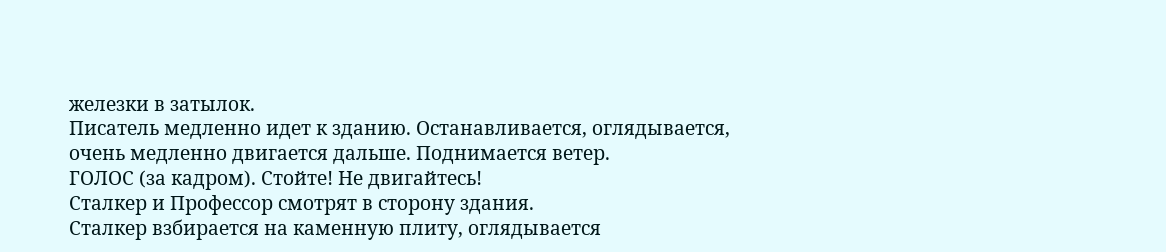железки в затылок.
Писатель медленно идет к зданию. Останавливается, оглядывается, очень медленно двигается дальше. Поднимается ветер.
ГОЛОС (за кадром). Стойте! Не двигайтесь!
Сталкер и Профессор смотрят в сторону здания.
Сталкер взбирается на каменную плиту, оглядывается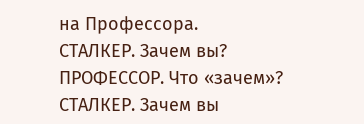на Профессора.
СТАЛКЕР. Зачем вы?
ПРОФЕССОР. Что «зачем»?
СТАЛКЕР. Зачем вы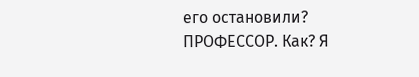его остановили?
ПРОФЕССОР. Как? Я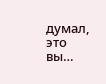думал, это вы…